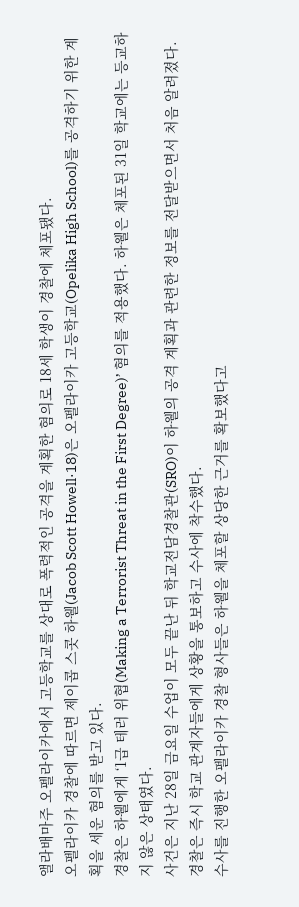앨라배마주 오펠라이카에서 고등학교를 상대로 폭력적인 공격을 계획한 혐의로 18세 학생이 경찰에 체포됐다.
오펠라이카 경찰에 따르면 제이콥 스콧 하웰(Jacob Scott Howell·18)은 오펠라이카 고등학교(Opelika High School)를 공격하기 위한 계획을 세운 혐의를 받고 있다.
경찰은 하웰에게 ‘1급 테러 위협(Making a Terrorist Threat in the First Degree)’ 혐의를 적용했다. 하웰은 체포된 31일 학교에는 등교하지 않은 상태였다.
사건은 지난 28일 금요일 수업이 모두 끝난 뒤 학교전담경찰관(SRO)이 하웰의 공격 계획과 관련한 정보를 전달받으면서 처음 알려졌다.
경찰은 즉시 학교 관계자들에게 상황을 통보하고 수사에 착수했다.
수사를 진행한 오펠라이카 경찰 형사들은 하웰을 체포할 상당한 근거를 확보했다고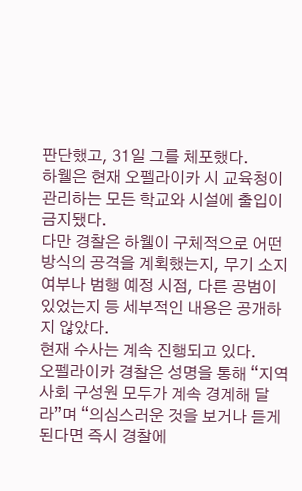판단했고, 31일 그를 체포했다.
하웰은 현재 오펠라이카 시 교육청이 관리하는 모든 학교와 시설에 출입이 금지됐다.
다만 경찰은 하웰이 구체적으로 어떤 방식의 공격을 계획했는지, 무기 소지 여부나 범행 예정 시점, 다른 공범이 있었는지 등 세부적인 내용은 공개하지 않았다.
현재 수사는 계속 진행되고 있다.
오펠라이카 경찰은 성명을 통해 “지역사회 구성원 모두가 계속 경계해 달라”며 “의심스러운 것을 보거나 듣게 된다면 즉시 경찰에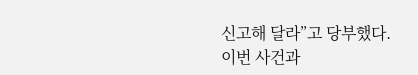신고해 달라”고 당부했다.
이번 사건과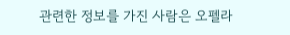관련한 정보를 가진 사람은 오펠라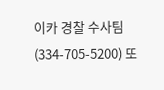이카 경찰 수사팀(334-705-5200) 또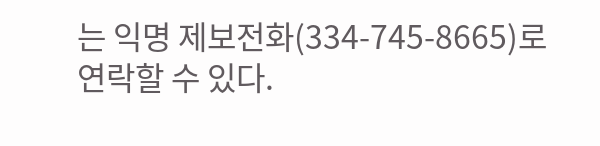는 익명 제보전화(334-745-8665)로 연락할 수 있다.